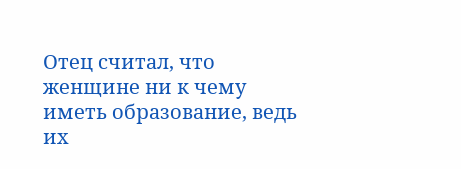Отец считал, что женщине ни к чему иметь образование, ведь их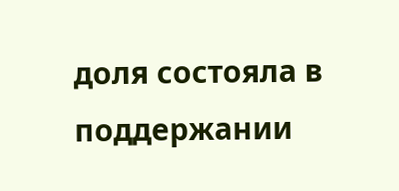доля состояла в поддержании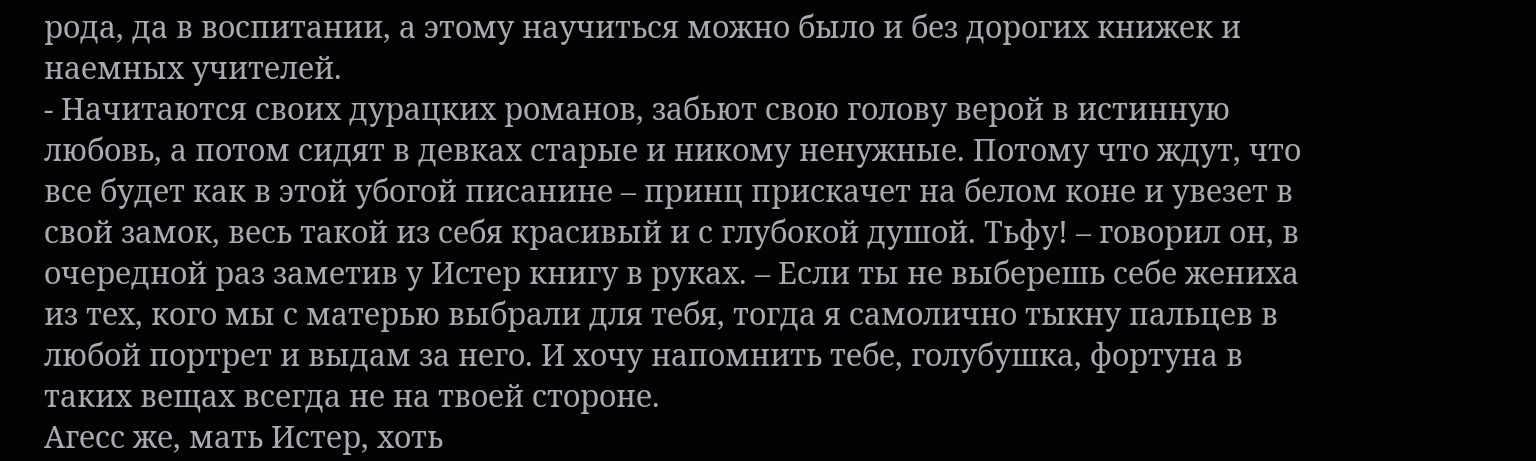рода, да в воспитании, а этому научиться можно было и без дорогих книжек и наемных учителей.
- Начитаются своих дурацких романов, забьют свою голову верой в истинную любовь, а потом сидят в девках старые и никому ненужные. Потому что ждут, что все будет как в этой убогой писанине – принц прискачет на белом коне и увезет в свой замок, весь такой из себя красивый и с глубокой душой. Тьфу! – говорил он, в очередной раз заметив у Истер книгу в руках. – Если ты не выберешь себе жениха из тех, кого мы с матерью выбрали для тебя, тогда я самолично тыкну пальцев в любой портрет и выдам за него. И хочу напомнить тебе, голубушка, фортуна в таких вещах всегда не на твоей стороне.
Агесс же, мать Истер, хоть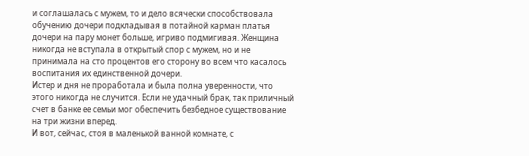и соглашалась с мужем, то и дело всячески способствовала обучению дочери подкладывая в потайной карман платья дочери на пару монет больше, игриво подмигивая. Женщина никогда не вступала в открытый спор с мужем, но и не принимала на сто процентов его сторону во всем что касалось воспитания их единственной дочери.
Истер и дня не проработала и была полна уверенности, что этого никогда не случится. Если не удачный брак, так приличный счет в банке ее семьи мог обеспечить безбедное существование на три жизни вперед.
И вот, сейчас, стоя в маленькой ванной комнате, с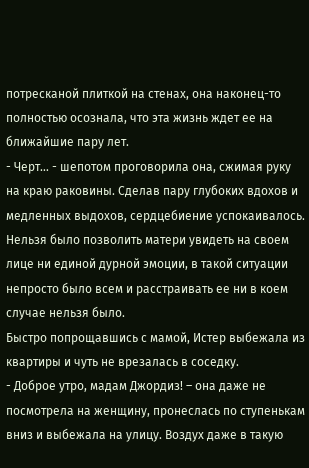потресканой плиткой на стенах, она наконец-то полностью осознала, что эта жизнь ждет ее на ближайшие пару лет.
- Черт… - шепотом проговорила она, сжимая руку на краю раковины. Сделав пару глубоких вдохов и медленных выдохов, сердцебиение успокаивалось. Нельзя было позволить матери увидеть на своем лице ни единой дурной эмоции, в такой ситуации непросто было всем и расстраивать ее ни в коем случае нельзя было.
Быстро попрощавшись с мамой, Истер выбежала из квартиры и чуть не врезалась в соседку.
- Доброе утро, мадам Джордиз! – она даже не посмотрела на женщину, пронеслась по ступенькам вниз и выбежала на улицу. Воздух даже в такую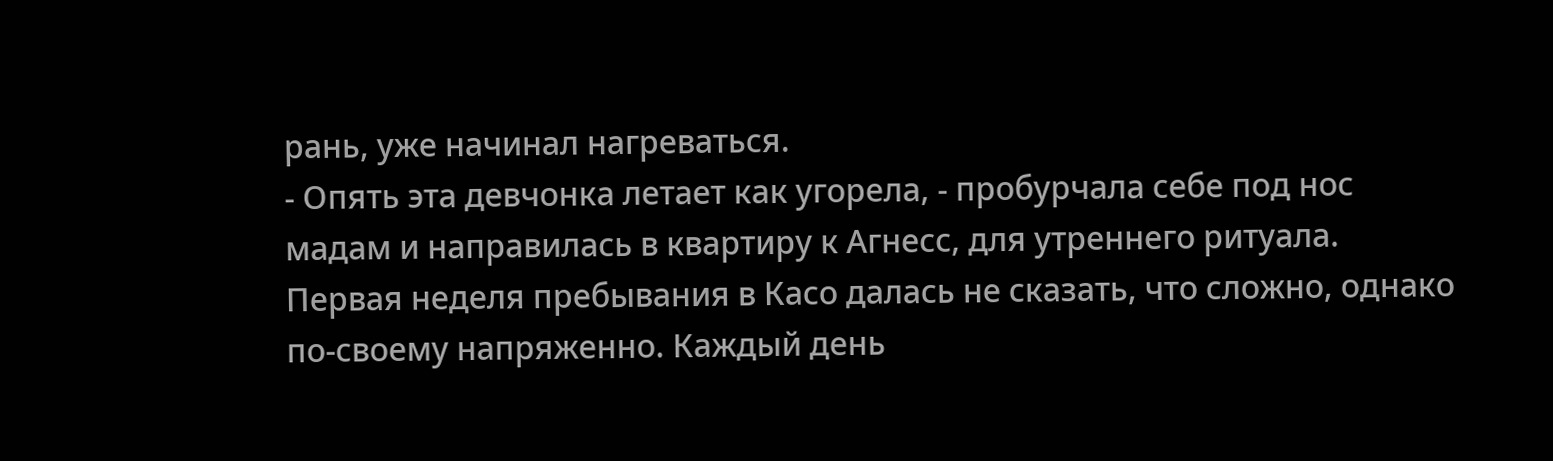рань, уже начинал нагреваться.
- Опять эта девчонка летает как угорела, - пробурчала себе под нос мадам и направилась в квартиру к Агнесс, для утреннего ритуала.
Первая неделя пребывания в Касо далась не сказать, что сложно, однако по-своему напряженно. Каждый день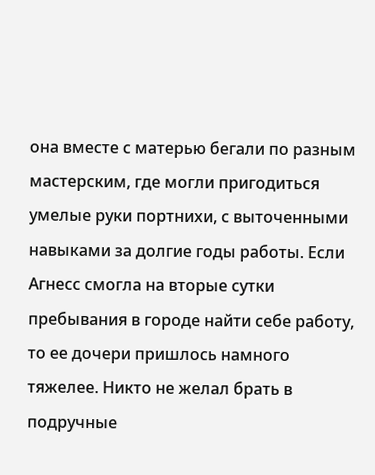она вместе с матерью бегали по разным мастерским, где могли пригодиться умелые руки портнихи, с выточенными навыками за долгие годы работы. Если Агнесс смогла на вторые сутки пребывания в городе найти себе работу, то ее дочери пришлось намного тяжелее. Никто не желал брать в подручные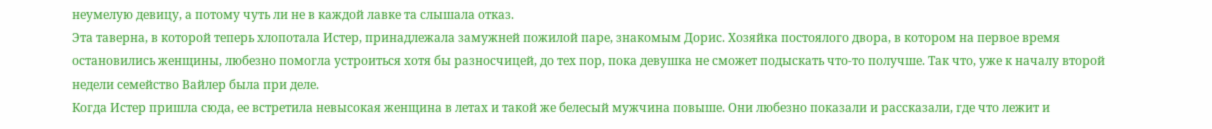неумелую девицу, а потому чуть ли не в каждой лавке та слышала отказ.
Эта таверна, в которой теперь хлопотала Истер, принадлежала замужней пожилой паре, знакомым Дорис. Хозяйка постоялого двора, в котором на первое время остановились женщины, любезно помогла устроиться хотя бы разносчицей, до тех пор, пока девушка не сможет подыскать что-то получше. Так что, уже к началу второй недели семейство Вайлер была при деле.
Когда Истер пришла сюда, ее встретила невысокая женщина в летах и такой же белесый мужчина повыше. Они любезно показали и рассказали, где что лежит и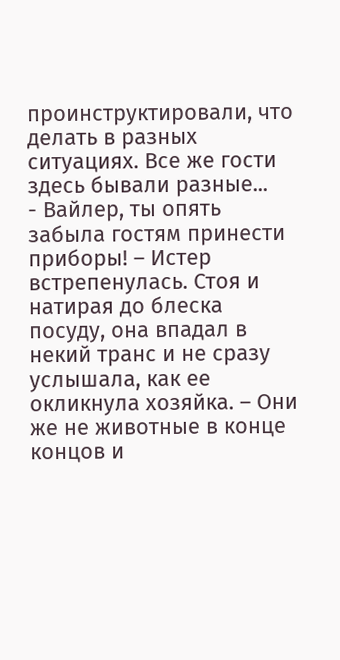проинструктировали, что делать в разных ситуациях. Все же гости здесь бывали разные...
- Вайлер, ты опять забыла гостям принести приборы! – Истер встрепенулась. Стоя и натирая до блеска посуду, она впадал в некий транс и не сразу услышала, как ее окликнула хозяйка. – Они же не животные в конце концов и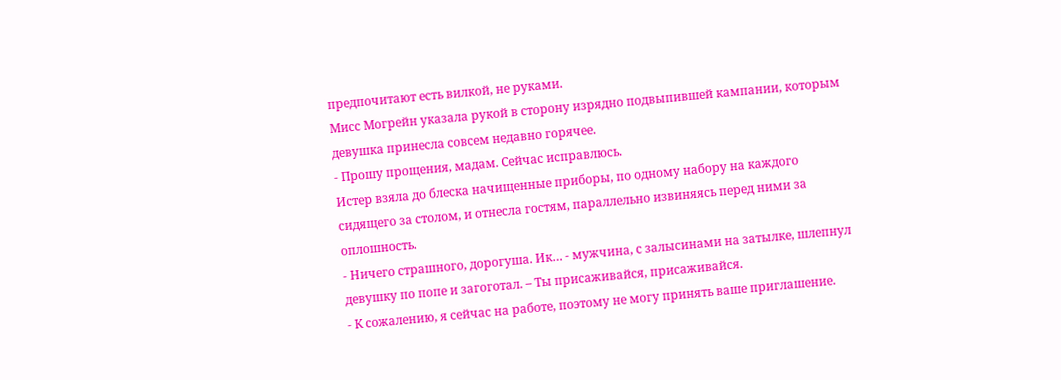предпочитают есть вилкой, не руками.
Мисс Могрейн указала рукой в сторону изрядно подвыпившей кампании, которым девушка принесла совсем недавно горячее.
- Прошу прощения, мадам. Сейчас исправлюсь.
Истер взяла до блеска начищенные приборы, по одному набору на каждого сидящего за столом, и отнесла гостям, параллельно извиняясь перед ними за оплошность.
- Ничего страшного, дорогуша. Ик… - мужчина, с залысинами на затылке, шлепнул девушку по попе и загоготал. – Ты присаживайся, присаживайся.
- К сожалению, я сейчас на работе, поэтому не могу принять ваше приглашение.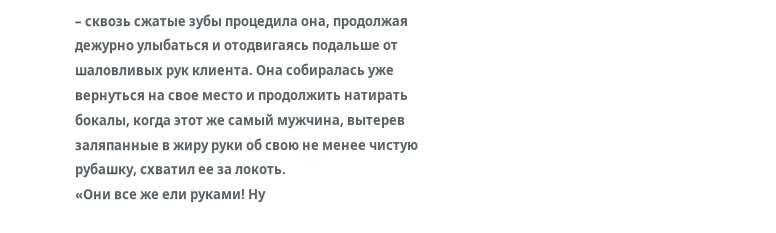– сквозь сжатые зубы процедила она, продолжая дежурно улыбаться и отодвигаясь подальше от шаловливых рук клиента. Она собиралась уже вернуться на свое место и продолжить натирать бокалы, когда этот же самый мужчина, вытерев заляпанные в жиру руки об свою не менее чистую рубашку, схватил ее за локоть.
«Они все же ели руками! Ну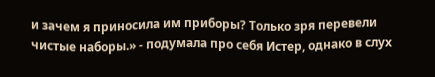и зачем я приносила им приборы? Только зря перевели чистые наборы.» - подумала про себя Истер, однако в слух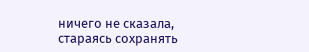ничего не сказала, стараясь сохранять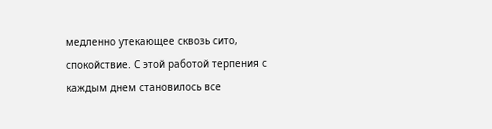медленно утекающее сквозь сито, спокойствие. С этой работой терпения с каждым днем становилось все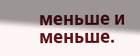меньше и меньше.